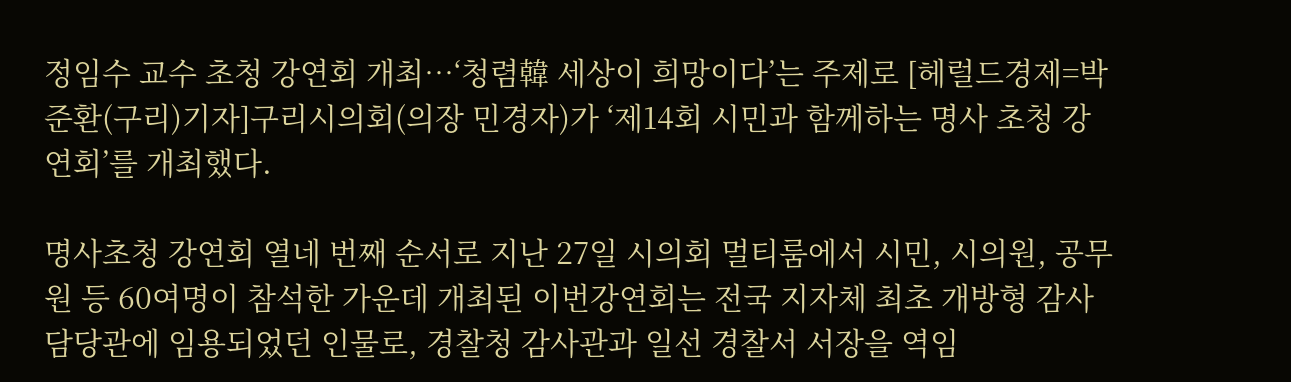정임수 교수 초청 강연회 개최…‘청렴韓 세상이 희망이다’는 주제로 [헤럴드경제=박준환(구리)기자]구리시의회(의장 민경자)가 ‘제14회 시민과 함께하는 명사 초청 강연회’를 개최했다.

명사초청 강연회 열네 번째 순서로 지난 27일 시의회 멀티룸에서 시민, 시의원, 공무원 등 60여명이 참석한 가운데 개최된 이번강연회는 전국 지자체 최초 개방형 감사담당관에 임용되었던 인물로, 경찰청 감사관과 일선 경찰서 서장을 역임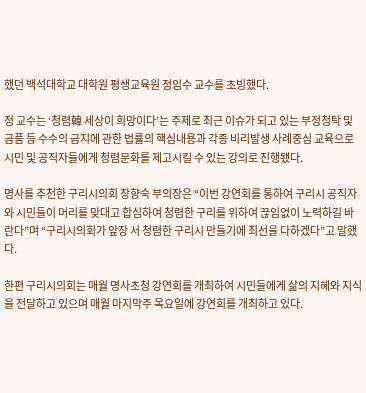했던 백석대학교 대학원 평생교육원 정임수 교수를 초빙했다.

정 교수는 ‘청렴韓 세상이 희망이다’는 주제로 최근 이슈가 되고 있는 부정청탁 및 금품 등 수수의 금지에 관한 법률의 핵심내용과 각종 비리발생 사례중심 교육으로 시민 및 공직자들에게 청렴문화를 제고시킬 수 있는 강의로 진행됐다.

명사를 추천한 구리시의회 장향숙 부의장은 “이번 강연회를 통하여 구리시 공직자와 시민들이 머리를 맞대고 합심하여 청렴한 구리를 위하여 끊임없이 노력하길 바란다”며 “구리시의회가 앞장 서 청렴한 구리시 만들기에 최선을 다하겠다”고 말했다.

한편 구리시의회는 매월 명사초청 강연회를 개최하여 시민들에게 삶의 지혜와 지식을 전달하고 있으며 매월 마지막주 목요일에 강연회를 개최하고 있다.